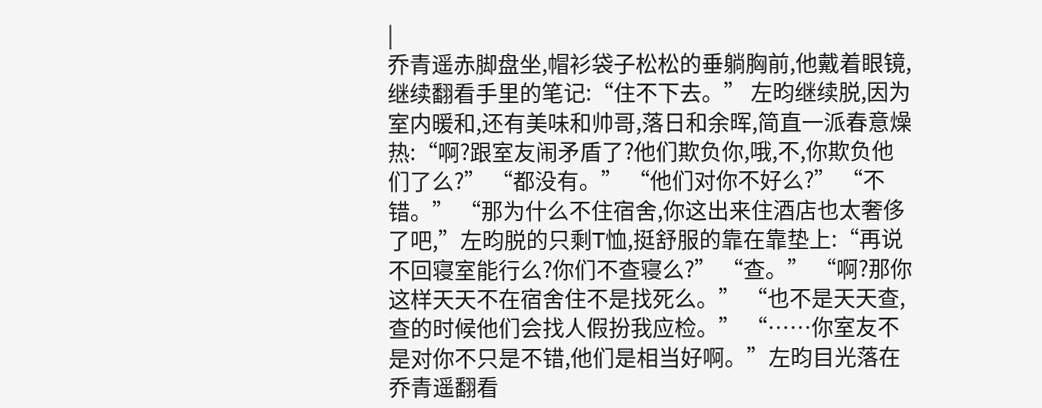|
乔青遥赤脚盘坐,帽衫袋子松松的垂躺胸前,他戴着眼镜,继续翻看手里的笔记:“住不下去。” 左昀继续脱,因为室内暖和,还有美味和帅哥,落日和余晖,简直一派春意燥热:“啊?跟室友闹矛盾了?他们欺负你,哦,不,你欺负他们了么?” “都没有。” “他们对你不好么?” “不错。” “那为什么不住宿舍,你这出来住酒店也太奢侈了吧,”左昀脱的只剩T恤,挺舒服的靠在靠垫上:“再说不回寝室能行么?你们不查寝么?” “查。” “啊?那你这样天天不在宿舍住不是找死么。” “也不是天天查,查的时候他们会找人假扮我应检。” “……你室友不是对你不只是不错,他们是相当好啊。”左昀目光落在乔青遥翻看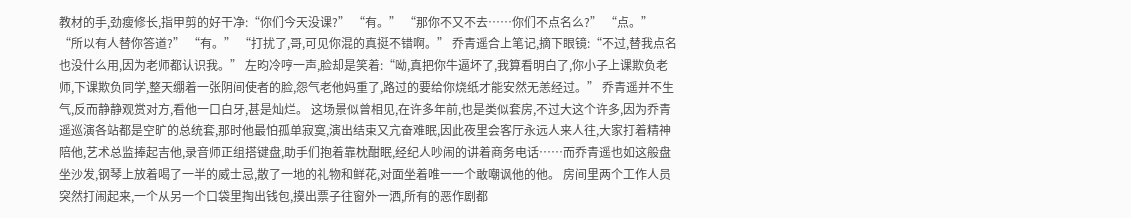教材的手,劲瘦修长,指甲剪的好干净:“你们今天没课?” “有。” “那你不又不去……你们不点名么?” “点。” “所以有人替你答道?” “有。” “打扰了,哥,可见你混的真挺不错啊。” 乔青遥合上笔记,摘下眼镜:“不过,替我点名也没什么用,因为老师都认识我。” 左昀冷哼一声,脸却是笑着:“呦,真把你牛逼坏了,我算看明白了,你小子上课欺负老师,下课欺负同学,整天绷着一张阴间使者的脸,怨气老他妈重了,路过的要给你烧纸才能安然无恙经过。” 乔青遥并不生气,反而静静观赏对方,看他一口白牙,甚是灿烂。 这场景似曾相见,在许多年前,也是类似套房,不过大这个许多,因为乔青遥巡演各站都是空旷的总统套,那时他最怕孤单寂寞,演出结束又亢奋难眠,因此夜里会客厅永远人来人往,大家打着精神陪他,艺术总监捧起吉他,录音师正组搭键盘,助手们抱着靠枕酣眠,经纪人吵闹的讲着商务电话……而乔青遥也如这般盘坐沙发,钢琴上放着喝了一半的威士忌,散了一地的礼物和鲜花,对面坐着唯一一个敢嘲讽他的他。 房间里两个工作人员突然打闹起来,一个从另一个口袋里掏出钱包,摸出票子往窗外一洒,所有的恶作剧都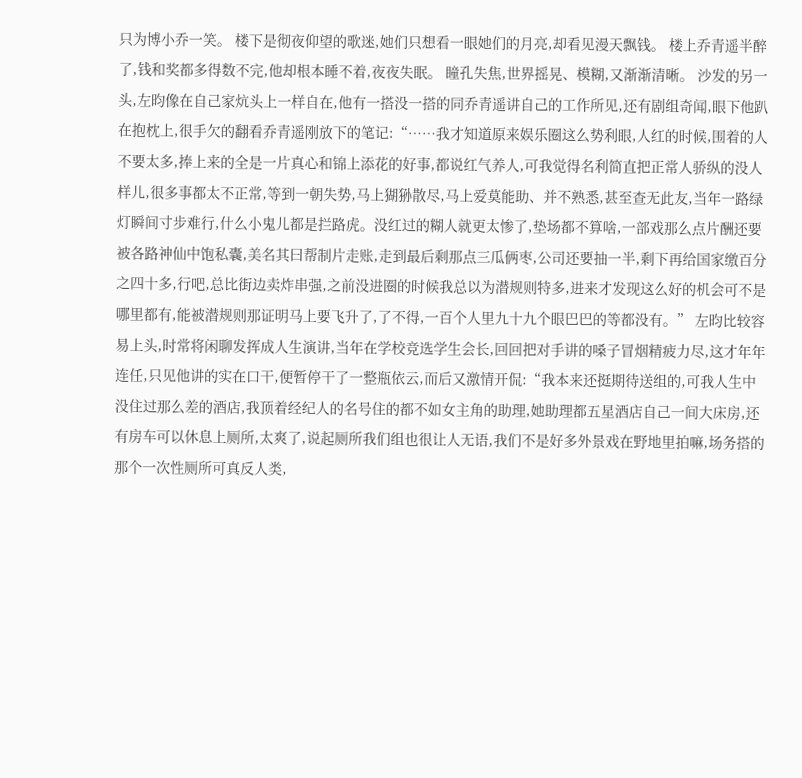只为博小乔一笑。 楼下是彻夜仰望的歌迷,她们只想看一眼她们的月亮,却看见漫天飘钱。 楼上乔青遥半醉了,钱和奖都多得数不完,他却根本睡不着,夜夜失眠。 瞳孔失焦,世界摇晃、模糊,又渐渐清晰。 沙发的另一头,左昀像在自己家炕头上一样自在,他有一搭没一搭的同乔青遥讲自己的工作所见,还有剧组奇闻,眼下他趴在抱枕上,很手欠的翻看乔青遥刚放下的笔记:“……我才知道原来娱乐圈这么势利眼,人红的时候,围着的人不要太多,捧上来的全是一片真心和锦上添花的好事,都说红气养人,可我觉得名利简直把正常人骄纵的没人样儿,很多事都太不正常,等到一朝失势,马上猢狲散尽,马上爱莫能助、并不熟悉,甚至查无此友,当年一路绿灯瞬间寸步难行,什么小鬼儿都是拦路虎。没红过的糊人就更太惨了,垫场都不算啥,一部戏那么点片酬还要被各路神仙中饱私囊,美名其曰帮制片走账,走到最后剩那点三瓜俩枣,公司还要抽一半,剩下再给国家缴百分之四十多,行吧,总比街边卖炸串强,之前没进圈的时候我总以为潜规则特多,进来才发现这么好的机会可不是哪里都有,能被潜规则那证明马上要飞升了,了不得,一百个人里九十九个眼巴巴的等都没有。” 左昀比较容易上头,时常将闲聊发挥成人生演讲,当年在学校竞选学生会长,回回把对手讲的嗓子冒烟精疲力尽,这才年年连任,只见他讲的实在口干,便暂停干了一整瓶依云,而后又激情开侃:“我本来还挺期待送组的,可我人生中没住过那么差的酒店,我顶着经纪人的名号住的都不如女主角的助理,她助理都五星酒店自己一间大床房,还有房车可以休息上厕所,太爽了,说起厕所我们组也很让人无语,我们不是好多外景戏在野地里拍嘛,场务搭的那个一次性厕所可真反人类,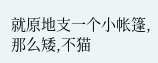就原地支一个小帐篷,那么矮,不猫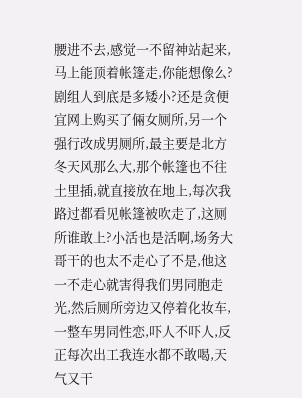腰进不去,感觉一不留神站起来,马上能顶着帐篷走,你能想像么?剧组人到底是多矮小?还是贪便宜网上购买了倆女厕所,另一个强行改成男厕所,最主要是北方冬天风那么大,那个帐篷也不往土里插,就直接放在地上,每次我路过都看见帐篷被吹走了,这厕所谁敢上?小活也是活啊,场务大哥干的也太不走心了不是,他这一不走心就害得我们男同胞走光,然后厕所旁边又停着化妆车,一整车男同性恋,吓人不吓人,反正每次出工我连水都不敢喝,天气又干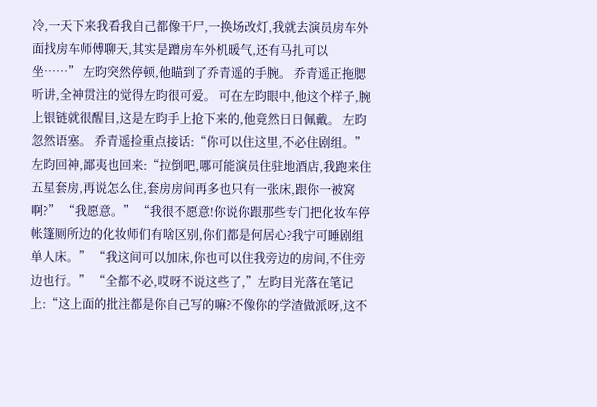冷,一天下来我看我自己都像干尸,一换场改灯,我就去演员房车外面找房车师傅聊天,其实是蹭房车外机暖气,还有马扎可以坐……” 左昀突然停顿,他瞄到了乔青遥的手腕。 乔青遥正拖腮听讲,全神贯注的觉得左昀很可爱。 可在左昀眼中,他这个样子,腕上银链就很醒目,这是左昀手上抢下来的,他竟然日日佩戴。 左昀忽然语塞。 乔青遥捡重点接话:“你可以住这里,不必住剧组。” 左昀回神,鄙夷也回来:“拉倒吧,哪可能演员住驻地酒店,我跑来住五星套房,再说怎么住,套房房间再多也只有一张床,跟你一被窝啊?” “我愿意。” “我很不愿意!你说你跟那些专门把化妆车停帐篷厕所边的化妆师们有啥区别,你们都是何居心?我宁可睡剧组单人床。” “我这间可以加床,你也可以住我旁边的房间,不住旁边也行。” “全都不必,哎呀不说这些了,”左昀目光落在笔记上:“这上面的批注都是你自己写的嘛?不像你的学渣做派呀,这不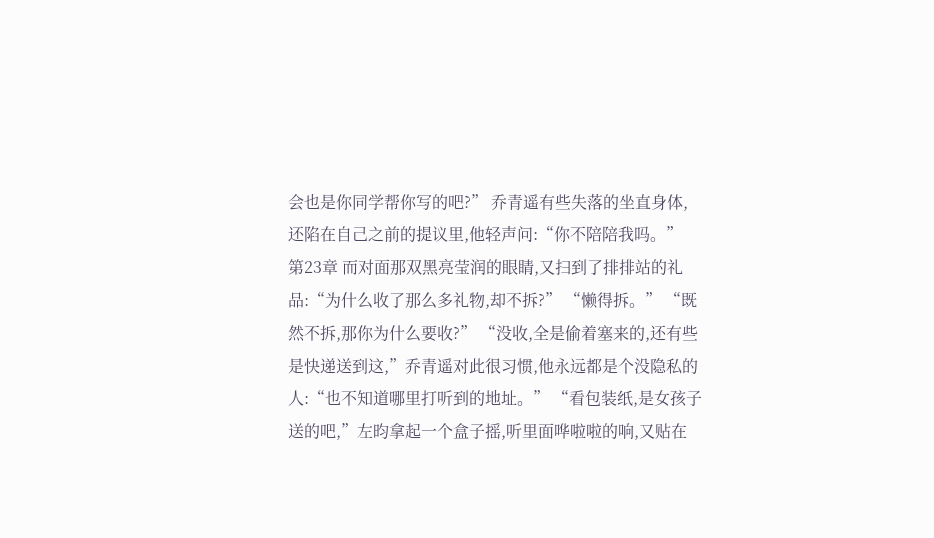会也是你同学帮你写的吧?” 乔青遥有些失落的坐直身体,还陷在自己之前的提议里,他轻声问:“你不陪陪我吗。”
第23章 而对面那双黑亮莹润的眼睛,又扫到了排排站的礼品:“为什么收了那么多礼物,却不拆?” “懒得拆。” “既然不拆,那你为什么要收?” “没收,全是偷着塞来的,还有些是快递送到这,”乔青遥对此很习惯,他永远都是个没隐私的人:“也不知道哪里打听到的地址。” “看包装纸,是女孩子送的吧,”左昀拿起一个盒子摇,听里面哗啦啦的响,又贴在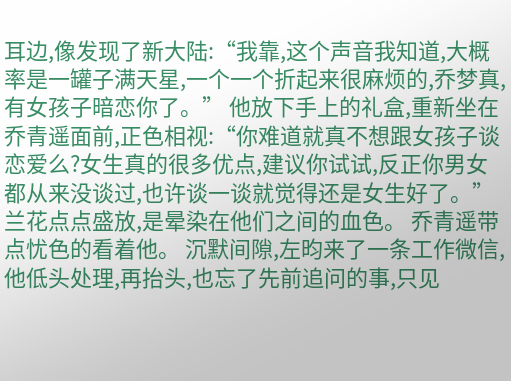耳边,像发现了新大陆:“我靠,这个声音我知道,大概率是一罐子满天星,一个一个折起来很麻烦的,乔梦真,有女孩子暗恋你了。” 他放下手上的礼盒,重新坐在乔青遥面前,正色相视:“你难道就真不想跟女孩子谈恋爱么?女生真的很多优点,建议你试试,反正你男女都从来没谈过,也许谈一谈就觉得还是女生好了。” 兰花点点盛放,是晕染在他们之间的血色。 乔青遥带点忧色的看着他。 沉默间隙,左昀来了一条工作微信,他低头处理,再抬头,也忘了先前追问的事,只见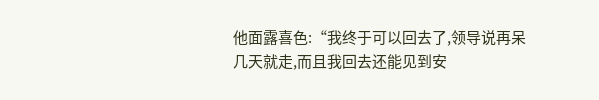他面露喜色:“我终于可以回去了,领导说再呆几天就走,而且我回去还能见到安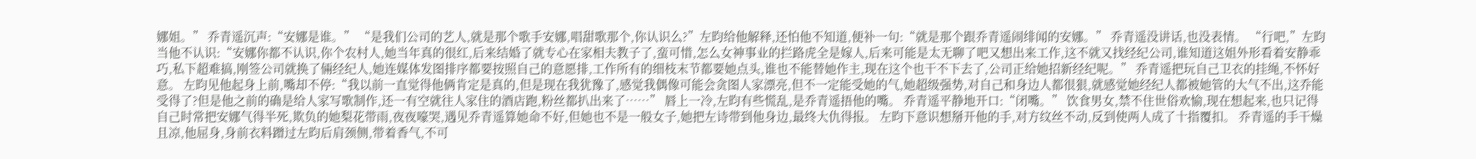娜姐。” 乔青遥沉声:“安娜是谁。” “是我们公司的艺人,就是那个歌手安娜,唱甜歌那个,你认识么?”左昀给他解释,还怕他不知道,便补一句:“就是那个跟乔青遥闹绯闻的安娜。” 乔青遥没讲话,也没表情。 “行吧,”左昀当他不认识:“安娜你都不认识,你个农村人,她当年真的很红,后来结婚了就专心在家相夫教子了,蛮可惜,怎么女神事业的拦路虎全是嫁人,后来可能是太无聊了吧又想出来工作,这不就又找经纪公司,谁知道这姐外形看着安静乖巧,私下超难搞,刚签公司就换了倆经纪人,她连媒体发图排序都要按照自己的意愿排,工作所有的细枝末节都要她点头,谁也不能替她作主,现在这个也干不下去了,公司正给她招新经纪呢。” 乔青遥把玩自己卫衣的挂绳,不怀好意。 左昀见他起身上前,嘴却不停:“我以前一直觉得他俩肯定是真的,但是现在我犹豫了,感觉我偶像可能会贪图人家漂亮,但不一定能受她的气,她超级强势,对自己和身边人都很狠,就感觉她经纪人都被她管的大气不出,这乔能受得了?但是他之前的确是给人家写歌制作,还一有空就往人家住的酒店跑,粉丝都扒出来了……” 唇上一冷,左昀有些慌乱,是乔青遥捂他的嘴。 乔青遥平静地开口:“闭嘴。” 饮食男女,禁不住世俗欢愉,现在想起来,也只记得自己时常把安娜气得半死,欺负的她梨花带雨,夜夜嚎哭,遇见乔青遥算她命不好,但她也不是一般女子,她把左诗带到他身边,最终大仇得报。 左昀下意识想掰开他的手,对方纹丝不动,反到使两人成了十指覆扣。 乔青遥的手干燥且凉,他屈身,身前衣料蹭过左昀后肩颈侧,带着香气,不可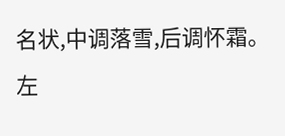名状,中调落雪,后调怀霜。 左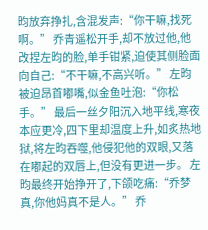昀放弃挣扎,含混发声:“你干嘛,找死啊。” 乔青遥松开手,却不放过他,他改捏左昀的脸,单手钳紧,迫使其侧脸面向自己:“不干嘛,不高兴听。” 左昀被迫昂首嘟嘴,似金鱼吐泡:“你松手。” 最后一丝夕阳沉入地平线,寒夜本应更冷,四下里却温度上升,如炙热地狱,将左昀吞噬,他侵犯他的双眼,又落在嘟起的双唇上,但没有更进一步。 左昀最终开始挣开了,下颌吃痛:“乔梦真,你他妈真不是人。” 乔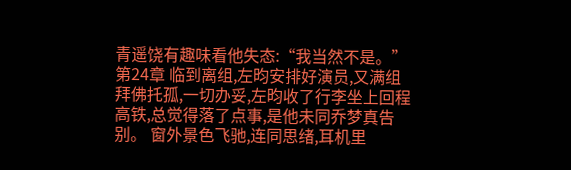青遥饶有趣味看他失态:“我当然不是。”
第24章 临到离组,左昀安排好演员,又满组拜佛托孤,一切办妥,左昀收了行李坐上回程高铁,总觉得落了点事,是他未同乔梦真告别。 窗外景色飞驰,连同思绪,耳机里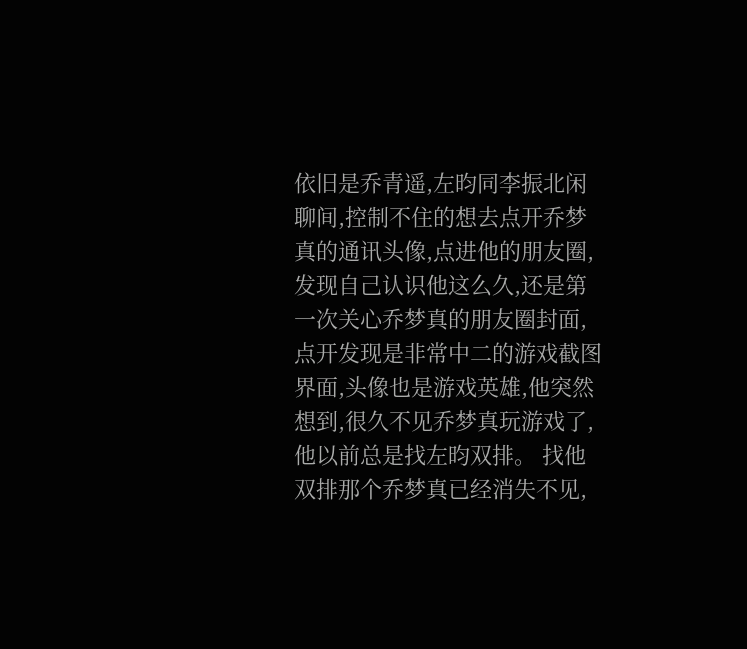依旧是乔青遥,左昀同李振北闲聊间,控制不住的想去点开乔梦真的通讯头像,点进他的朋友圈,发现自己认识他这么久,还是第一次关心乔梦真的朋友圈封面,点开发现是非常中二的游戏截图界面,头像也是游戏英雄,他突然想到,很久不见乔梦真玩游戏了,他以前总是找左昀双排。 找他双排那个乔梦真已经消失不见,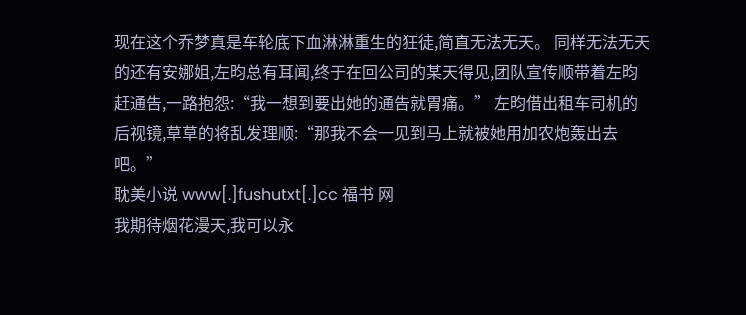现在这个乔梦真是车轮底下血淋淋重生的狂徒,简直无法无天。 同样无法无天的还有安娜姐,左昀总有耳闻,终于在回公司的某天得见,团队宣传顺带着左昀赶通告,一路抱怨:“我一想到要出她的通告就胃痛。” 左昀借出租车司机的后视镜,草草的将乱发理顺:“那我不会一见到马上就被她用加农炮轰出去吧。”
耽美小说 www[.]fushutxt[.]cc 福书 网
我期待烟花漫天,我可以永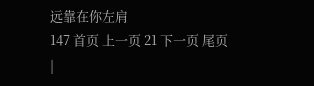远靠在你左肩
147 首页 上一页 21 下一页 尾页
|